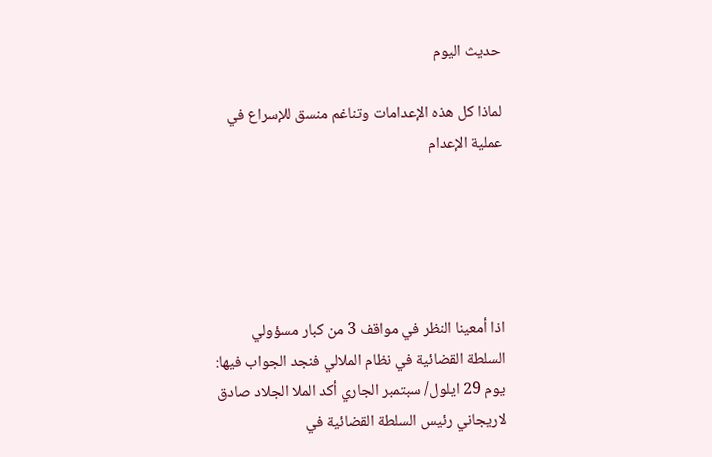حديث اليوم

لماذا کل هذه الإعدامات وتناغم منسق للإسراع في عملية الإعدام





اذا أمعينا النظر في مواقف 3 من کبار مسؤولي السلطة القضائية في نظام الملالي فنجد الجواب فيها:
يوم 29 ايلول/ سبتمبر الجاري أکد الملا الجلاد صادق لاريجاني رئيس السلطة القضائية في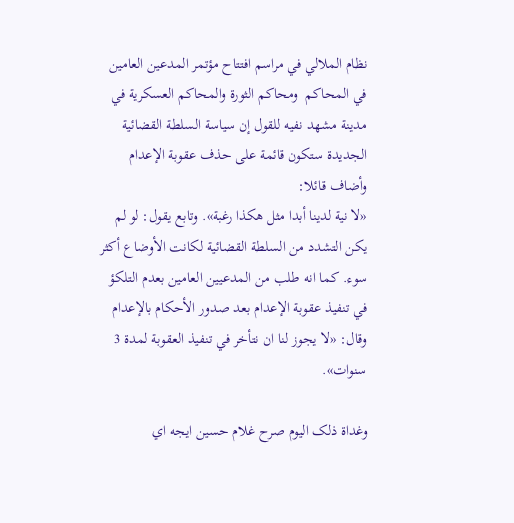نظام الملالي في مراسم افتتاح مؤتمر المدعين العامين في المحاکم  ومحاکم الثورة والمحاکم العسکرية في مدينة مشهد نفيه للقول إن سياسة السلطة القضائية الجديدة ستکون قائمة علی حذف عقوبة الإعدام وأضاف قائلا:
«لا نية لدينا أبدا مثل هکذا رغبة». وتابع يقول: لو لم يکن التشدد من السلطة القضائية لکانت الأوضاع أکثر سوء. کما انه طلب من المدعيين العامين بعدم التلکؤ في تنفيذ عقوبة الإعدام بعد صدور الأحکام بالإعدام وقال: «لا يجوز لنا ان نتأخر في تنفيذ العقوبة لمدة 3 سنوات».

وغداة ذلک اليوم صرح غلام حسين ايجه اي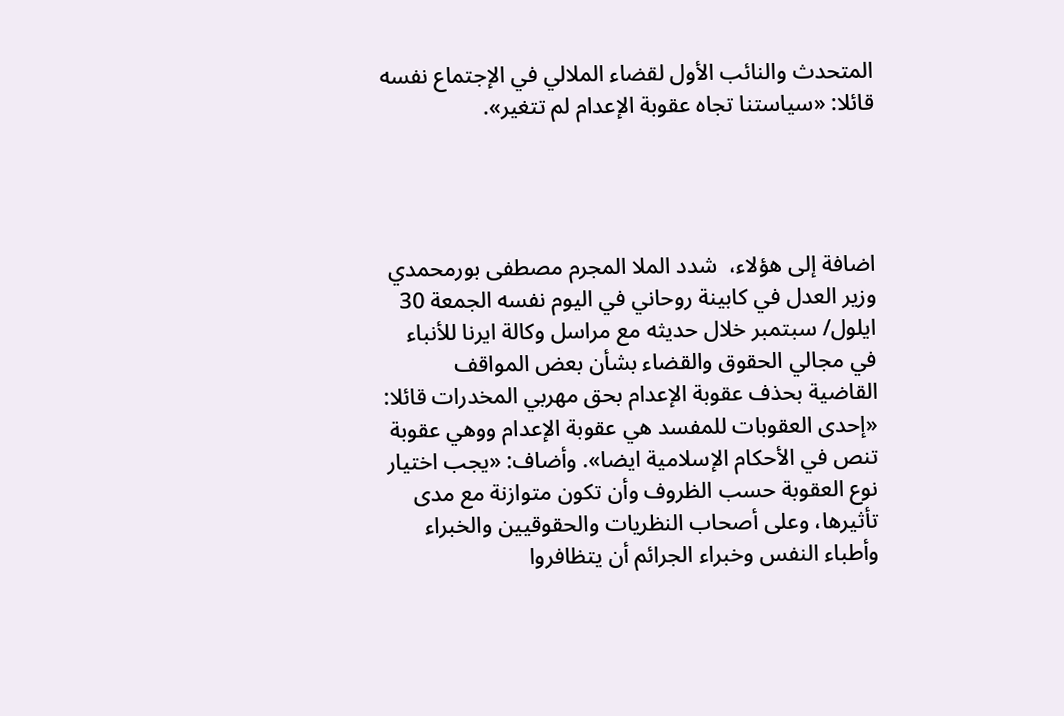المتحدث والنائب الأول لقضاء الملالي في الإجتماع نفسه قائلا: «سياستنا تجاه عقوبة الإعدام لم تتغير».




اضافة إلی هؤلاء،  شدد الملا المجرم مصطفی بورمحمدي وزير العدل في کابينة روحاني في اليوم نفسه الجمعة 30 ايلول/ سبتمبر خلال حديثه مع مراسل وکالة ايرنا للأنباء في مجالي الحقوق والقضاء بشأن بعض المواقف القاضية بحذف عقوبة الإعدام بحق مهربي المخدرات قائلا: «إحدی العقوبات للمفسد هي عقوبة الإعدام ووهي عقوبة تنص في الأحکام الإسلامية ايضا». وأضاف: «يجب اختيار نوع العقوبة حسب الظروف وأن تکون متوازنة مع مدی تأثيرها، وعلی أصحاب النظريات والحقوقيين والخبراء وأطباء النفس وخبراء الجرائم أن يتظافروا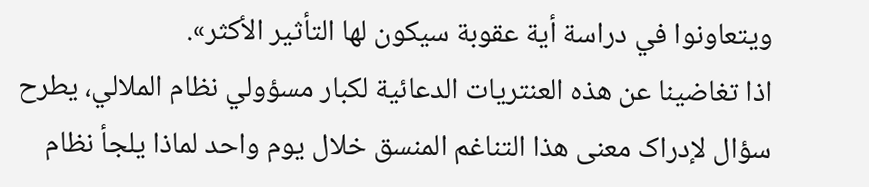ويتعاونوا في دراسة أية عقوبة سيکون لها التأثير الأکثر».
اذا تغاضينا عن هذه العنتريات الدعائية لکبار مسؤولي نظام الملالي، يطرح سؤال لإدراک معنی هذا التناغم المنسق خلال يوم واحد لماذا يلجأ نظام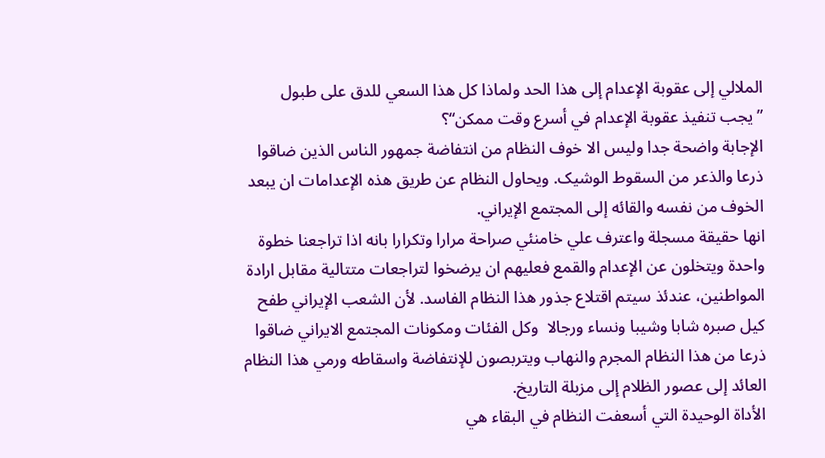الملالي إلی عقوبة الإعدام إلی هذا الحد ولماذا کل هذا السعي للدق علی طبول ”يجب تنفيذ عقوبة الإعدام في أسرع وقت ممکن“؟
الإجابة واضحة جدا وليس الا خوف النظام من انتفاضة جمهور الناس الذين ضاقوا ذرعا والذعر من السقوط الوشيک. ويحاول النظام عن طريق هذه الإعدامات ان يبعد الخوف من نفسه والقائه إلی المجتمع الإيراني.
انها حقيقة مسجلة واعترف علي خامنئي صراحة مرارا وتکرارا بانه اذا تراجعنا خطوة واحدة ويتخلون عن الإعدام والقمع فعليهم ان يرضخوا لتراجعات متتالية مقابل ارادة المواطنين، عندئذ سيتم اقتلاع جذور هذا النظام الفاسد. لأن الشعب الإيراني طفح کيل صبره شابا وشيبا ونساء ورجالا  وکل الفئات ومکونات المجتمع الايراني ضاقوا ذرعا من هذا النظام المجرم والنهاب ويتربصون للإنتفاضة واسقاطه ورمي هذا النظام العائد إلی عصور الظلام إلی مزبلة التاريخ.
الأداة الوحيدة التي أسعفت النظام في البقاء هي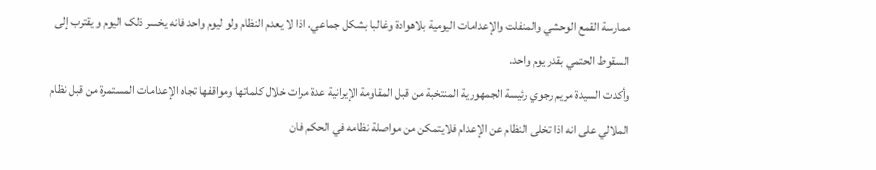ممارسة القمع الوحشي والمنفلت والإعدامات اليومية بلاهوادة وغالبا بشکل جماعي. اذا لا يعدم النظام ولو ليوم واحد فانه يخسر ذلک اليوم و يقترب إلی السقوط الحتمي بقدر يوم واحد.
وأکدت السيدة مريم رجوي رئيسة الجمهورية المنتخبة من قبل المقاومة الإيرانية عدة مرات خلال کلماتها ومواقفها تجاه الإعدامات المستمرة من قبل نظام الملالي علی انه اذا تخلی النظام عن الإعدام فلايتمکن من مواصلة نظامه في الحکم فان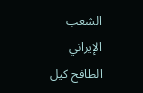الشعب الإيراني الطافح کيل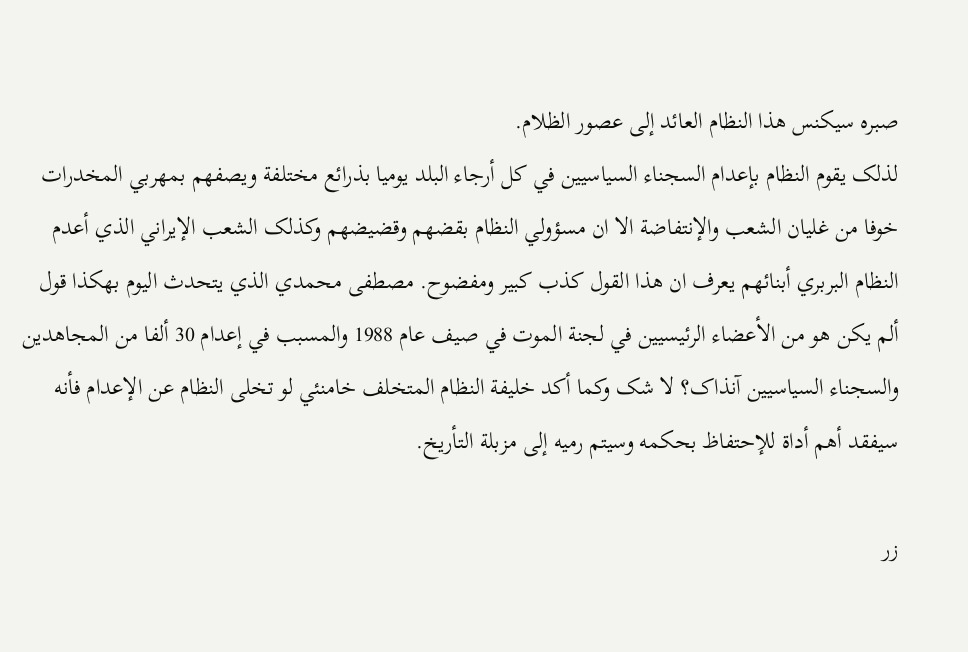صبره سيکنس هذا النظام العائد إلی عصور الظلام.
لذلک يقوم النظام بإعدام السجناء السياسيين في کل أرجاء البلد يوميا بذرائع مختلفة ويصفهم بمهربي المخدرات خوفا من غليان الشعب والإنتفاضة الا ان مسؤولي النظام بقضهم وقضيضهم وکذلک الشعب الإيراني الذي أعدم النظام البربري أبنائهم يعرف ان هذا القول کذب کبير ومفضوح. مصطفی محمدي الذي يتحدث اليوم بهکذا قول ألم يکن هو من الأعضاء الرئيسيين في لجنة الموت في صيف عام 1988 والمسبب في إعدام 30 ألفا من المجاهدين والسجناء السياسيين آنذاک؟ لا شک وکما أکد خليفة النظام المتخلف خامنئي لو تخلی النظام عن الإعدام فأنه سيفقد أهم أداة للإحتفاظ بحکمه وسيتم رميه إلی مزبلة التأريخ.

زر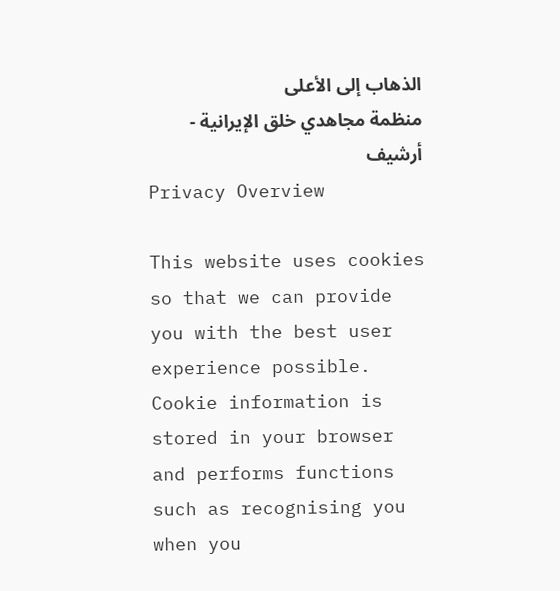الذهاب إلى الأعلى
منظمة مجاهدي خلق الإيرانية - أرشیف
Privacy Overview

This website uses cookies so that we can provide you with the best user experience possible. Cookie information is stored in your browser and performs functions such as recognising you when you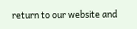return to our website and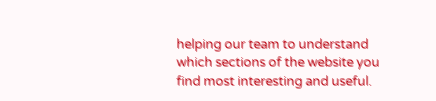helping our team to understand which sections of the website you find most interesting and useful.